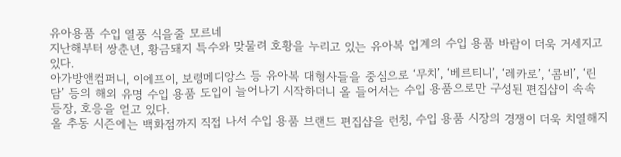유아용품 수입 열풍 식을줄 모르네
지난해부터 쌍춘년, 황금돼지 특수와 맞물려 호황을 누리고 있는 유아복 업계의 수입 용품 바람이 더욱 거세지고 있다.
아가방앤컴퍼니, 이에프이, 보령메디앙스 등 유아복 대형사들을 중심으로 ‘무치’, ‘베르티니’, ‘레카로’, ‘콤비’, ‘린담’ 등의 해외 유명 수입 용품 도입이 늘어나기 시작하더니 올 들어서는 수입 용품으로만 구성된 편집샵이 속속 등장, 호응을 얻고 있다.
올 추동 시즌에는 백화점까지 직접 나서 수입 용품 브랜드 편집샵을 런칭, 수입 용품 시장의 경쟁이 더욱 치열해지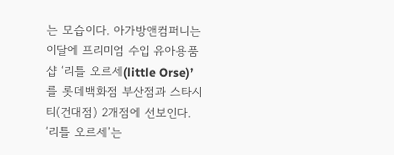는 모습이다. 아가방앤컴퍼니는 이달에 프리미엄 수입 유아용품샵 ‘리틀 오르세(little Orse)’를 롯데백화점 부산점과 스타시티(건대점) 2개점에 선보인다.
‘리틀 오르세’는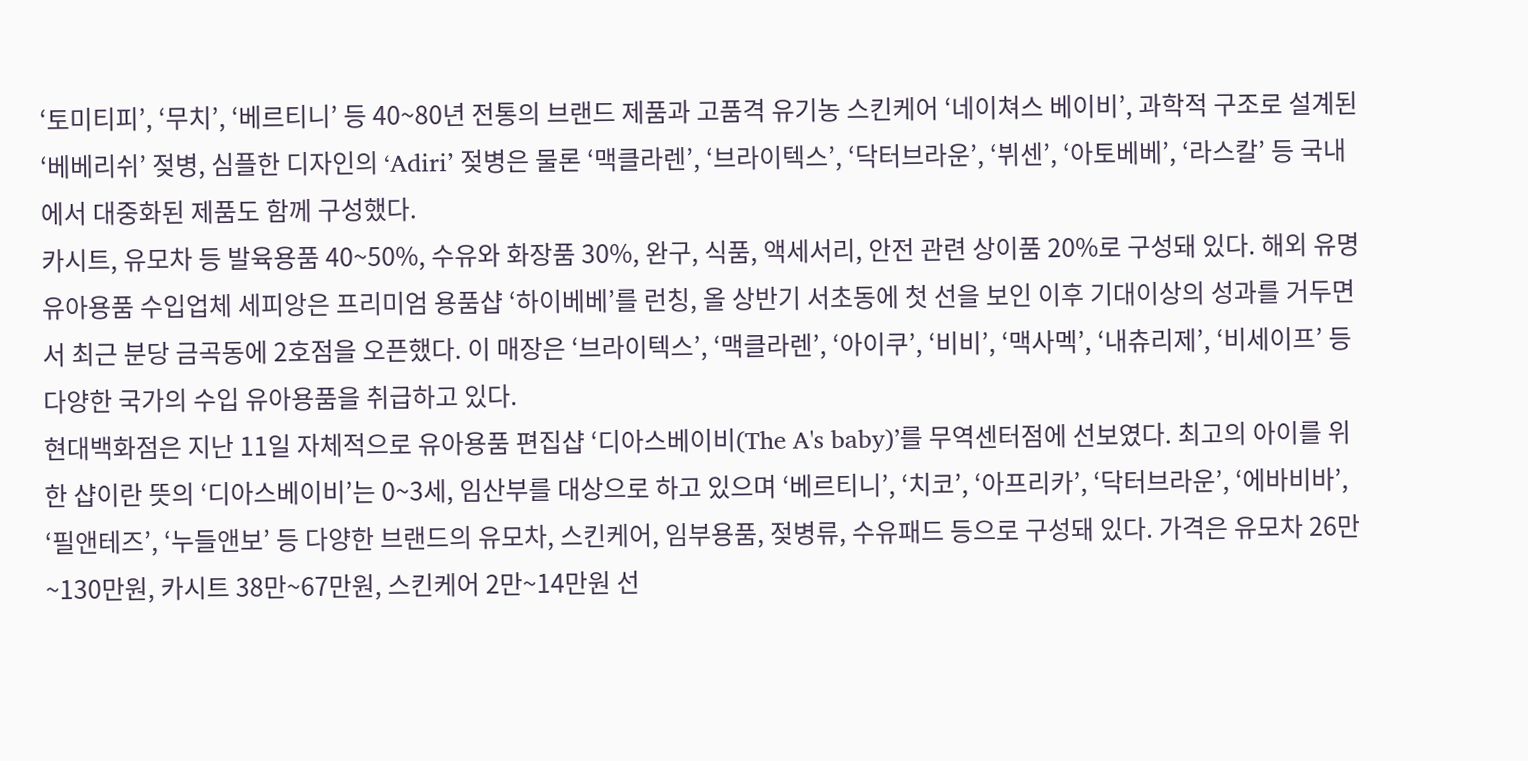‘토미티피’, ‘무치’, ‘베르티니’ 등 40~80년 전통의 브랜드 제품과 고품격 유기농 스킨케어 ‘네이쳐스 베이비’, 과학적 구조로 설계된 ‘베베리쉬’ 젖병, 심플한 디자인의 ‘Adiri’ 젖병은 물론 ‘맥클라렌’, ‘브라이텍스’, ‘닥터브라운’, ‘뷔센’, ‘아토베베’, ‘라스칼’ 등 국내에서 대중화된 제품도 함께 구성했다.
카시트, 유모차 등 발육용품 40~50%, 수유와 화장품 30%, 완구, 식품, 액세서리, 안전 관련 상이품 20%로 구성돼 있다. 해외 유명 유아용품 수입업체 세피앙은 프리미엄 용품샵 ‘하이베베’를 런칭, 올 상반기 서초동에 첫 선을 보인 이후 기대이상의 성과를 거두면서 최근 분당 금곡동에 2호점을 오픈했다. 이 매장은 ‘브라이텍스’, ‘맥클라렌’, ‘아이쿠’, ‘비비’, ‘맥사멕’, ‘내츄리제’, ‘비세이프’ 등 다양한 국가의 수입 유아용품을 취급하고 있다.
현대백화점은 지난 11일 자체적으로 유아용품 편집샵 ‘디아스베이비(The A's baby)’를 무역센터점에 선보였다. 최고의 아이를 위한 샵이란 뜻의 ‘디아스베이비’는 0~3세, 임산부를 대상으로 하고 있으며 ‘베르티니’, ‘치코’, ‘아프리카’, ‘닥터브라운’, ‘에바비바’, ‘필앤테즈’, ‘누들앤보’ 등 다양한 브랜드의 유모차, 스킨케어, 임부용품, 젖병류, 수유패드 등으로 구성돼 있다. 가격은 유모차 26만~130만원, 카시트 38만~67만원, 스킨케어 2만~14만원 선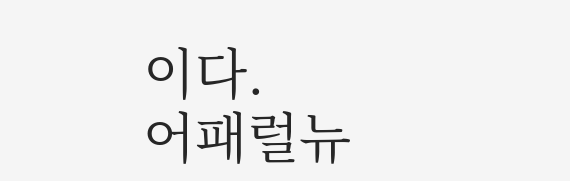이다.
어패럴뉴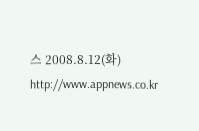스 2008.8.12(화) http://www.appnews.co.kr